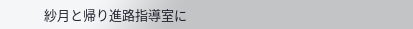紗月と帰り進路指導室に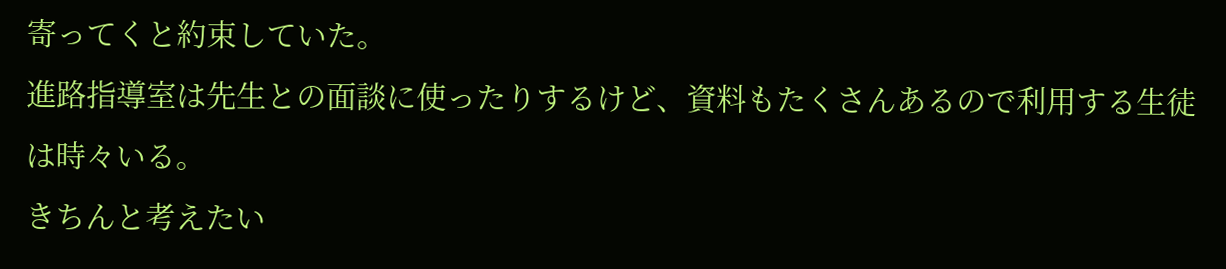寄ってくと約束していた。
進路指導室は先生との面談に使ったりするけど、資料もたくさんあるので利用する生徒は時々いる。
きちんと考えたい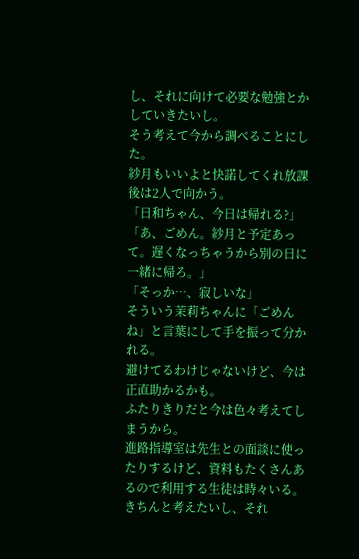し、それに向けて必要な勉強とかしていきたいし。
そう考えて今から調べることにした。
紗月もいいよと快諾してくれ放課後は2人で向かう。
「日和ちゃん、今日は帰れる?」
「あ、ごめん。紗月と予定あって。遅くなっちゃうから別の日に一緒に帰ろ。」
「そっか…、寂しいな」
そういう茉莉ちゃんに「ごめんね」と言葉にして手を振って分かれる。
避けてるわけじゃないけど、今は正直助かるかも。
ふたりきりだと今は色々考えてしまうから。
進路指導室は先生との面談に使ったりするけど、資料もたくさんあるので利用する生徒は時々いる。
きちんと考えたいし、それ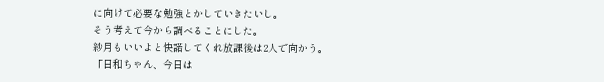に向けて必要な勉強とかしていきたいし。
そう考えて今から調べることにした。
紗月もいいよと快諾してくれ放課後は2人で向かう。
「日和ちゃん、今日は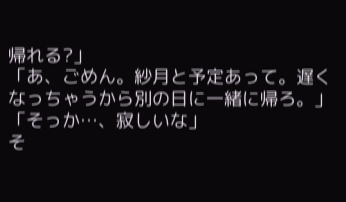帰れる?」
「あ、ごめん。紗月と予定あって。遅くなっちゃうから別の日に一緒に帰ろ。」
「そっか…、寂しいな」
そ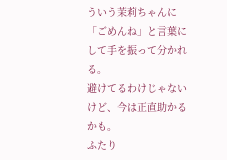ういう茉莉ちゃんに「ごめんね」と言葉にして手を振って分かれる。
避けてるわけじゃないけど、今は正直助かるかも。
ふたり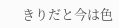きりだと今は色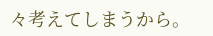々考えてしまうから。